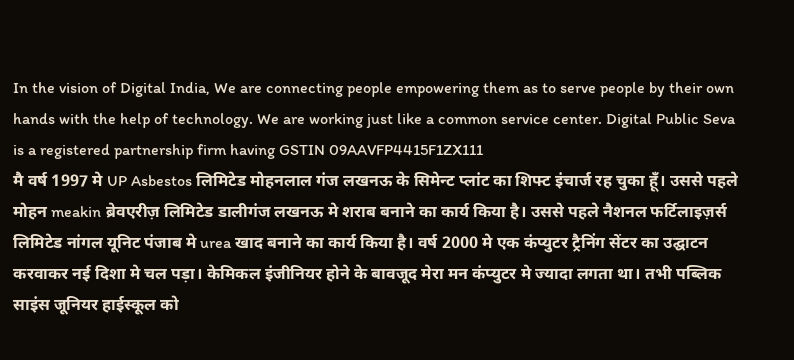In the vision of Digital India, We are connecting people empowering them as to serve people by their own hands with the help of technology. We are working just like a common service center. Digital Public Seva is a registered partnership firm having GSTIN 09AAVFP4415F1ZX111
मै वर्ष 1997 मे UP Asbestos लिमिटेड मोहनलाल गंज लखनऊ के सिमेन्ट प्लांट का शिफ्ट इंचार्ज रह चुका हूँ। उससे पहले मोहन meakin ब्रेवएरीज़ लिमिटेड डालीगंज लखनऊ मे शराब बनाने का कार्य किया है। उससे पहले नैशनल फर्टिलाइज़र्स लिमिटेड नांगल यूनिट पंजाब मे urea खाद बनाने का कार्य किया है। वर्ष 2000 मे एक कंप्युटर ट्रैनिंग सेंटर का उद्घाटन करवाकर नई दिशा मे चल पड़ा। केमिकल इंजीनियर होने के बावजूद मेरा मन कंप्युटर मे ज्यादा लगता था। तभी पब्लिक साइंस जूनियर हाईस्कूल को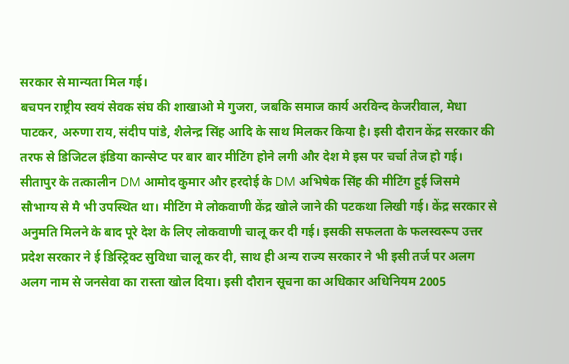सरकार से मान्यता मिल गई।
बचपन राष्ट्रीय स्वयं सेवक संघ की शाखाओ मे गुजरा, जबकि समाज कार्य अरविन्द केजरीवाल, मेधा पाटकर, अरुणा राय, संदीप पांडे, शैलेन्द्र सिंह आदि के साथ मिलकर किया है। इसी दौरान केंद्र सरकार की तरफ से डिजिटल इंडिया कान्सेप्ट पर बार बार मीटिंग होने लगी और देश मे इस पर चर्चा तेज हो गई। सीतापुर के तत्कालीन DM आमोद कुमार और हरदोई के DM अभिषेक सिंह की मीटिंग हुई जिसमे सौभाग्य से मै भी उपस्थित था। मीटिंग मे लोकवाणी केंद्र खोले जाने की पटकथा लिखी गई। केंद्र सरकार से अनुमति मिलने के बाद पूरे देश के लिए लोकवाणी चालू कर दी गई। इसकी सफलता के फलस्वरूप उत्तर प्रदेश सरकार ने ई डिस्ट्रिक्ट सुविधा चालू कर दी, साथ ही अन्य राज्य सरकार ने भी इसी तर्ज पर अलग अलग नाम से जनसेवा का रास्ता खोल दिया। इसी दौरान सूचना का अधिकार अधिनियम 2005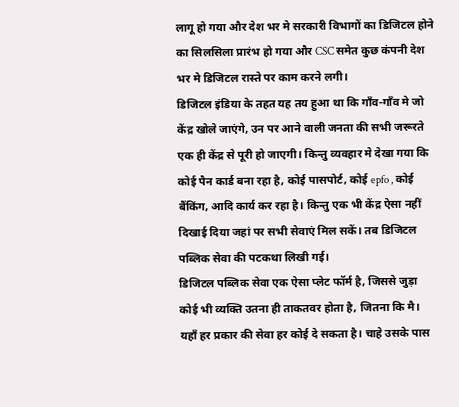लागू हो गया और देश भर मे सरकारी विभागों का डिजिटल होने का सिलसिला प्रारंभ हो गया और CSC समेत कुछ कंपनी देश भर मे डिजिटल रास्ते पर काम करने लगी।
डिजिटल इंडिया के तहत यह तय हुआ था कि गाँव-गाँव मे जो केंद्र खोले जाएंगे, उन पर आने वाली जनता की सभी जरूरते एक ही केंद्र से पूरी हो जाएगी। किन्तु व्यवहार मे देखा गया कि कोई पैन कार्ड बना रहा है, कोई पासपोर्ट, कोई epfo , कोई बैंकिंग, आदि कार्य कर रहा है। किन्तु एक भी केंद्र ऐसा नहीं दिखाई दिया जहां पर सभी सेवाएं मिल सकें। तब डिजिटल पब्लिक सेवा की पटकथा लिखी गई।
डिजिटल पब्लिक सेवा एक ऐसा प्लेट फॉर्म है, जिससे जुड़ा कोई भी व्यक्ति उतना ही ताकतवर होता है, जितना कि मै। यहाँ हर प्रकार की सेवा हर कोई दे सकता है। चाहे उसके पास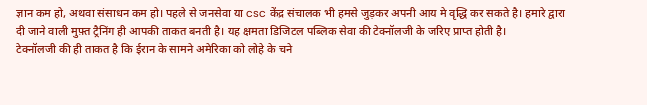ज्ञान कम हो, अथवा संसाधन कम हो। पहले से जनसेवा या csc केंद्र संचालक भी हमसे जुड़कर अपनी आय मे वृद्धि कर सकते है। हमारे द्वारा दी जाने वाली मुफ़्त ट्रैनिंग ही आपकी ताकत बनती है। यह क्षमता डिजिटल पब्लिक सेवा की टेक्नॉलजी के जरिए प्राप्त होती है।
टेक्नॉलजी की ही ताकत है कि ईरान के सामने अमेरिका को लोहे के चने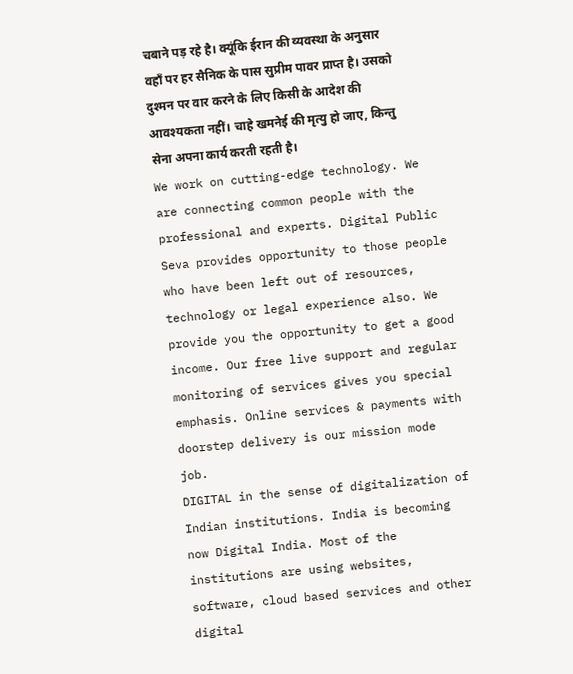चबाने पड़ रहे है। क्यूंकि ईरान की व्यवस्था के अनुसार वहाँ पर हर सैनिक के पास सुप्रीम पावर प्राप्त है। उसको दुश्मन पर वार करने के लिए किसी के आदेश की आवश्यकता नहीं। चाहे खमनेई की मृत्यु हो जाए, किन्तु सेना अपना कार्य करती रहती है।
We work on cutting-edge technology. We are connecting common people with the professional and experts. Digital Public Seva provides opportunity to those people who have been left out of resources, technology or legal experience also. We provide you the opportunity to get a good income. Our free live support and regular monitoring of services gives you special emphasis. Online services & payments with doorstep delivery is our mission mode job.
DIGITAL in the sense of digitalization of Indian institutions. India is becoming now Digital India. Most of the institutions are using websites, software, cloud based services and other digital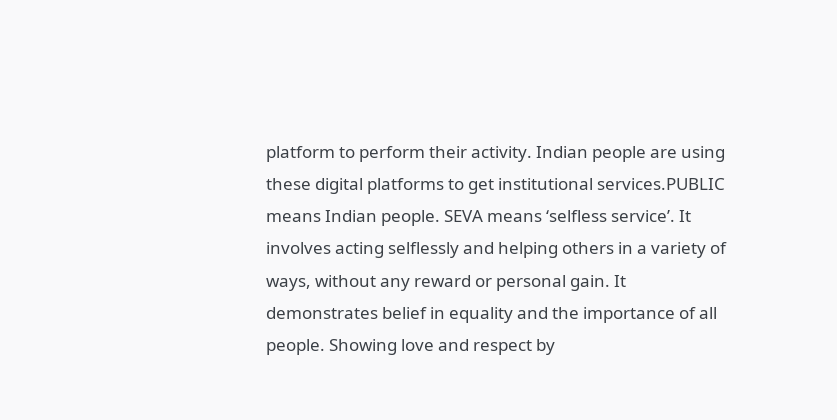platform to perform their activity. Indian people are using these digital platforms to get institutional services.PUBLIC means Indian people. SEVA means ‘selfless service’. It involves acting selflessly and helping others in a variety of ways, without any reward or personal gain. It demonstrates belief in equality and the importance of all people. Showing love and respect by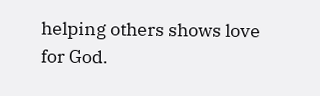helping others shows love for God.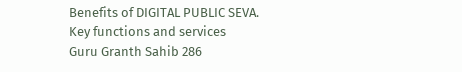Benefits of DIGITAL PUBLIC SEVA.
Key functions and services
Guru Granth Sahib 286